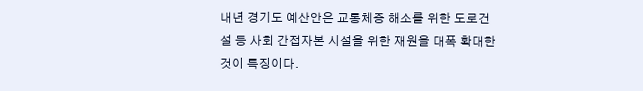내년 경기도 예산안은 교통체증 해소를 위한 도로건설 등 사회 간접자본 시설을 위한 재원을 대폭 확대한 것이 특징이다.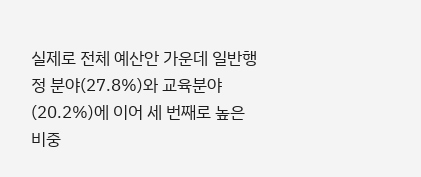실제로 전체 예산안 가운데 일반행정 분야(27.8%)와 교육분야(20.2%)에 이어 세 번째로 높은 비중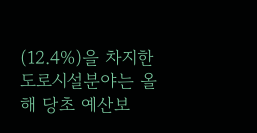(12.4%)을 차지한 도로시설분야는 올해 당초 예산보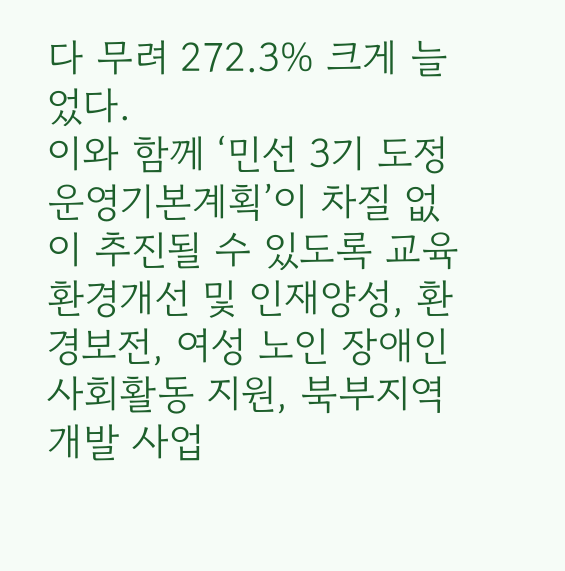다 무려 272.3% 크게 늘었다.
이와 함께 ‘민선 3기 도정운영기본계획’이 차질 없이 추진될 수 있도록 교육환경개선 및 인재양성, 환경보전, 여성 노인 장애인 사회활동 지원, 북부지역 개발 사업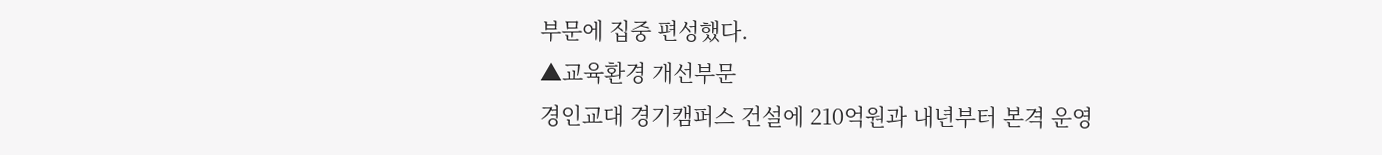부문에 집중 편성했다.
▲교육환경 개선부문
경인교대 경기캠퍼스 건설에 210억원과 내년부터 본격 운영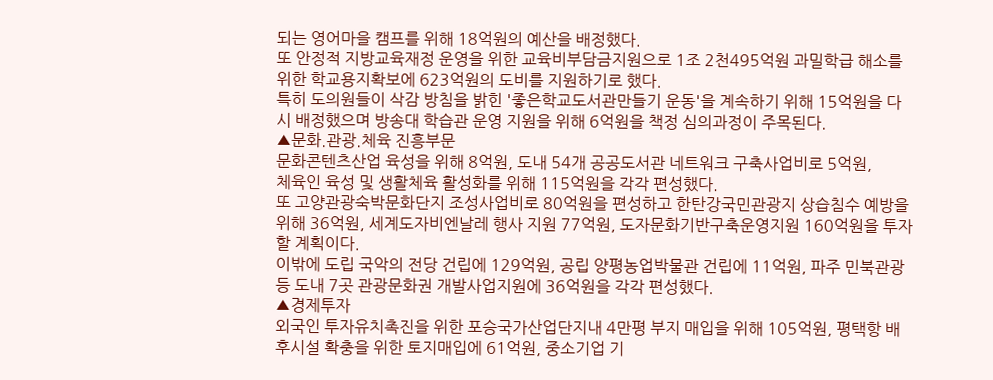되는 영어마을 캠프를 위해 18억원의 예산을 배정했다.
또 안정적 지방교육재정 운영을 위한 교육비부담금지원으로 1조 2천495억원 과밀학급 해소를 위한 학교용지확보에 623억원의 도비를 지원하기로 했다.
특히 도의원들이 삭감 방침을 밝힌 '좋은학교도서관만들기 운동'을 계속하기 위해 15억원을 다시 배정했으며 방송대 학습관 운영 지원을 위해 6억원을 책정 심의과정이 주목된다.
▲문화.관광.체육 진흥부문
문화콘텐츠산업 육성을 위해 8억원, 도내 54개 공공도서관 네트워크 구축사업비로 5억원,
체육인 육성 및 생활체육 활성화를 위해 115억원을 각각 편성했다.
또 고양관광숙박문화단지 조성사업비로 80억원을 편성하고 한탄강국민관광지 상습침수 예방을 위해 36억원, 세계도자비엔날레 행사 지원 77억원, 도자문화기반구축운영지원 160억원을 투자할 계획이다.
이밖에 도립 국악의 전당 건립에 129억원, 공립 양평농업박물관 건립에 11억원, 파주 민북관광 등 도내 7곳 관광문화권 개발사업지원에 36억원을 각각 편성했다.
▲경제투자
외국인 투자유치촉진을 위한 포승국가산업단지내 4만평 부지 매입을 위해 105억원, 평택항 배후시설 확충을 위한 토지매입에 61억원, 중소기업 기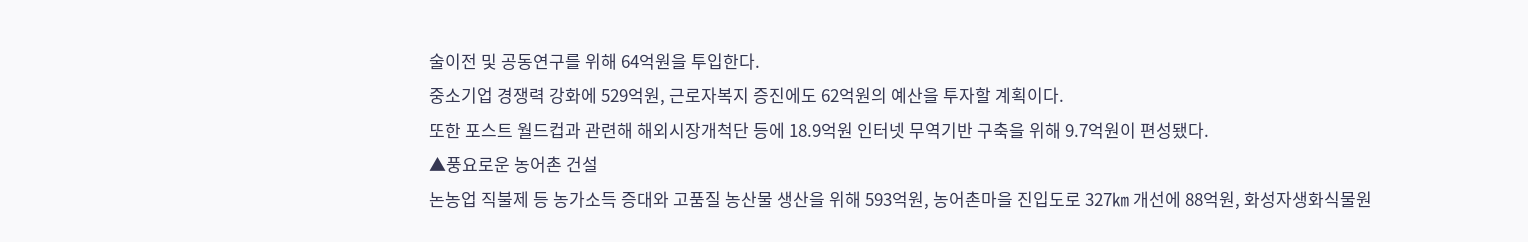술이전 및 공동연구를 위해 64억원을 투입한다.
중소기업 경쟁력 강화에 529억원, 근로자복지 증진에도 62억원의 예산을 투자할 계획이다.
또한 포스트 월드컵과 관련해 해외시장개척단 등에 18.9억원 인터넷 무역기반 구축을 위해 9.7억원이 편성됐다.
▲풍요로운 농어촌 건설
논농업 직불제 등 농가소득 증대와 고품질 농산물 생산을 위해 593억원, 농어촌마을 진입도로 327㎞ 개선에 88억원, 화성자생화식물원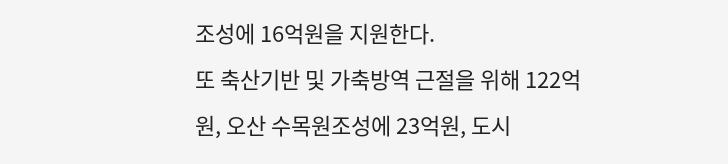조성에 16억원을 지원한다.
또 축산기반 및 가축방역 근절을 위해 122억원, 오산 수목원조성에 23억원, 도시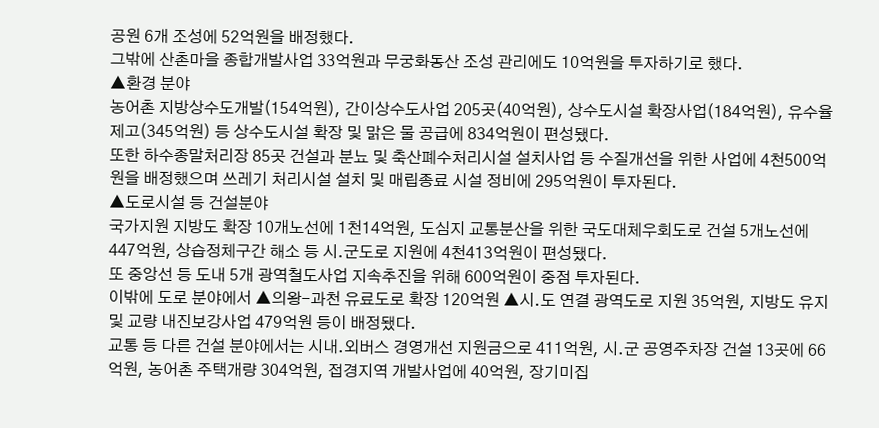공원 6개 조성에 52억원을 배정했다.
그밖에 산촌마을 종합개발사업 33억원과 무궁화동산 조성 관리에도 10억원을 투자하기로 했다.
▲환경 분야
농어촌 지방상수도개발(154억원), 간이상수도사업 205곳(40억원), 상수도시설 확장사업(184억원), 유수율제고(345억원) 등 상수도시설 확장 및 맑은 물 공급에 834억원이 편성됐다.
또한 하수종말처리장 85곳 건설과 분뇨 및 축산폐수처리시설 설치사업 등 수질개선을 위한 사업에 4천500억원을 배정했으며 쓰레기 처리시설 설치 및 매립종료 시설 정비에 295억원이 투자된다.
▲도로시설 등 건설분야
국가지원 지방도 확장 10개노선에 1천14억원, 도심지 교통분산을 위한 국도대체우회도로 건설 5개노선에 447억원, 상습정체구간 해소 등 시.군도로 지원에 4천413억원이 편성됐다.
또 중앙선 등 도내 5개 광역철도사업 지속추진을 위해 600억원이 중점 투자된다.
이밖에 도로 분야에서 ▲의왕-과천 유료도로 확장 120억원 ▲시.도 연결 광역도로 지원 35억원, 지방도 유지 및 교량 내진보강사업 479억원 등이 배정됐다.
교통 등 다른 건설 분야에서는 시내.외버스 경영개선 지원금으로 411억원, 시.군 공영주차장 건설 13곳에 66억원, 농어촌 주택개량 304억원, 접경지역 개발사업에 40억원, 장기미집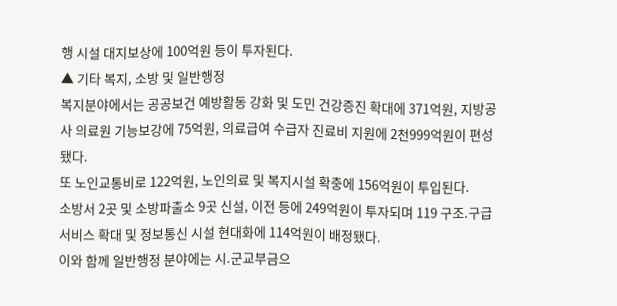행 시설 대지보상에 100억원 등이 투자된다.
▲ 기타 복지, 소방 및 일반행정
복지분야에서는 공공보건 예방활동 강화 및 도민 건강증진 확대에 371억원, 지방공사 의료원 기능보강에 75억원, 의료급여 수급자 진료비 지원에 2천999억원이 편성됐다.
또 노인교통비로 122억원, 노인의료 및 복지시설 확충에 156억원이 투입된다.
소방서 2곳 및 소방파출소 9곳 신설, 이전 등에 249억원이 투자되며 119 구조.구급 서비스 확대 및 정보통신 시설 현대화에 114억원이 배정됐다.
이와 함께 일반행정 분야에는 시.군교부금으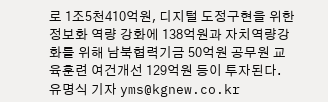로 1조5천410억원, 디지털 도정구현을 위한 정보화 역량 강화에 138억원과 자치역량강화를 위해 남북협력기금 50억원 공무원 교육훈련 여건개선 129억원 등이 투자된다.
유명식 기자 yms@kgnew.co.kr